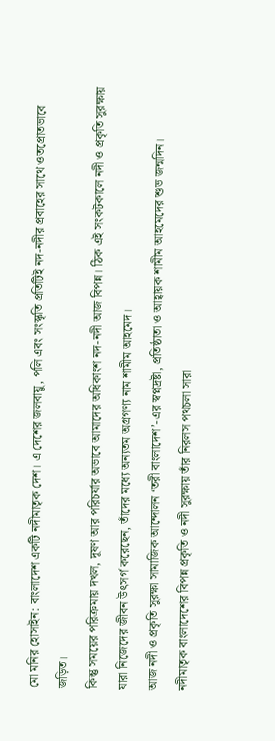মো মনির হোসাইন: বাংলাদেশ একটি নদীমাতৃক দেশ। এ দেশের জলবায়ু, পলি এবং সংস্কৃতি প্রতিটিই নদ-নদীর প্রবাহের সাথে ওতপ্রোতভাবে জড়িত।
কিন্তু সময়ের পরিক্রমায় দখল, দূষণ আর পরিচর্যার অভাবে আমাদের অধিকাংশ নদ-নদী আজ বিপন্ন। ঠিক এই সংকটকালে নদী ও প্রকৃতি সুরক্ষায় যারা নিজেদের জীবন উৎসর্গ করেছেন, তাঁদের মধ্যে অন্যতম অগ্রগণ্য নাম শামীম আহমেদ।
আজ নদী ও প্রকৃতি সুরক্ষা সামাজিক আন্দোলন ‘তরী বাংলাদেশ’-এর স্বপ্নদ্রষ্টা, প্রতিষ্ঠাতা ও আহ্বায়ক শামীম আহমেদের শুভ জন্মদিন।
নদীমাতৃক বাংলাদেশের বিপন্ন প্রকৃতি ও নদী সুরক্ষায় তাঁর নিরলস পথচলা সারা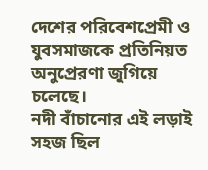দেশের পরিবেশপ্রেমী ও যুবসমাজকে প্রতিনিয়ত অনুপ্রেরণা জুগিয়ে চলেছে।
নদী বাঁচানোর এই লড়াই সহজ ছিল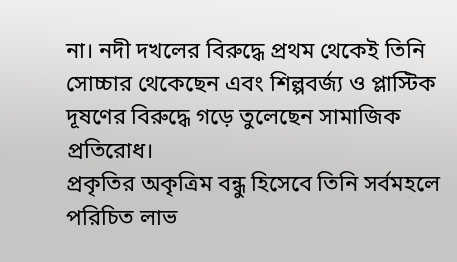না। নদী দখলের বিরুদ্ধে প্রথম থেকেই তিনি সোচ্চার থেকেছেন এবং শিল্পবর্জ্য ও প্লাস্টিক দূষণের বিরুদ্ধে গড়ে তুলেছেন সামাজিক প্রতিরোধ।
প্রকৃতির অকৃত্রিম বন্ধু হিসেবে তিনি সর্বমহলে পরিচিত লাভ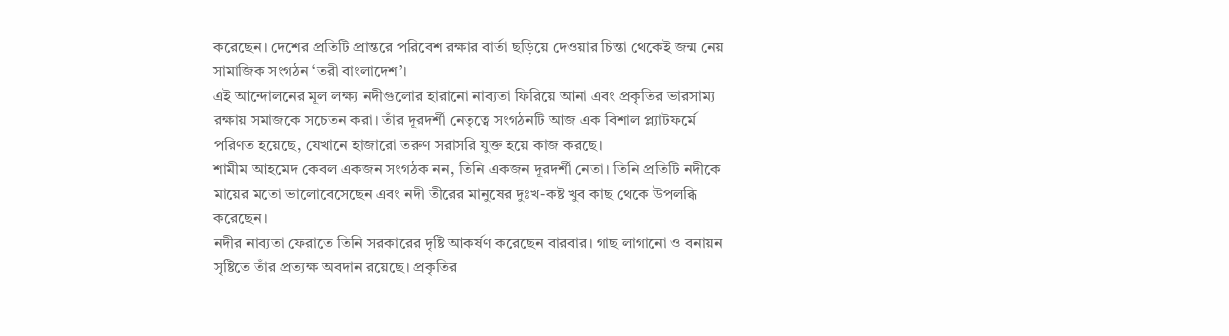করেছেন। দেশের প্রতিটি প্রান্তরে পরিবেশ রক্ষার বার্তা ছড়িয়ে দেওয়ার চিন্তা থেকেই জন্ম নেয় সামাজিক সংগঠন ‘তরী বাংলাদেশ’।
এই আন্দোলনের মূল লক্ষ্য নদীগুলোর হারানো নাব্যতা ফিরিয়ে আনা এবং প্রকৃতির ভারসাম্য রক্ষায় সমাজকে সচেতন করা। তাঁর দূরদর্শী নেতৃত্বে সংগঠনটি আজ এক বিশাল প্ল্যাটফর্মে পরিণত হয়েছে, যেখানে হাজারো তরুণ সরাসরি যুক্ত হয়ে কাজ করছে।
শামীম আহমেদ কেবল একজন সংগঠক নন, তিনি একজন দূরদর্শী নেতা। তিনি প্রতিটি নদীকে মায়ের মতো ভালোবেসেছেন এবং নদী তীরের মানুষের দুঃখ-কষ্ট খুব কাছ থেকে উপলব্ধি করেছেন।
নদীর নাব্যতা ফেরাতে তিনি সরকারের দৃষ্টি আকর্ষণ করেছেন বারবার। গাছ লাগানো ও বনায়ন সৃষ্টিতে তাঁর প্রত্যক্ষ অবদান রয়েছে। প্রকৃতির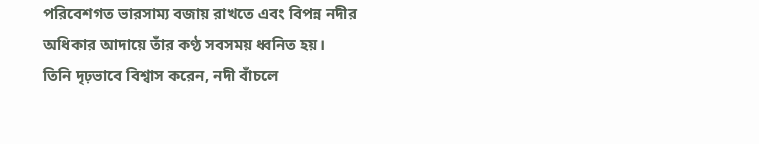পরিবেশগত ভারসাম্য বজায় রাখতে এবং বিপন্ন নদীর অধিকার আদায়ে তাঁর কণ্ঠ সবসময় ধ্বনিত হয়।
তিনি দৃঢ়ভাবে বিশ্বাস করেন, নদী বাঁচলে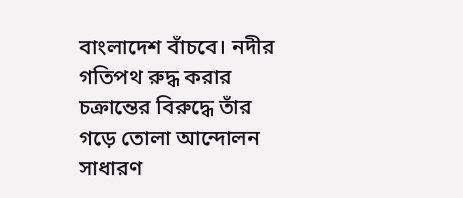বাংলাদেশ বাঁচবে। নদীর গতিপথ রুদ্ধ করার চক্রান্তের বিরুদ্ধে তাঁর গড়ে তোলা আন্দোলন সাধারণ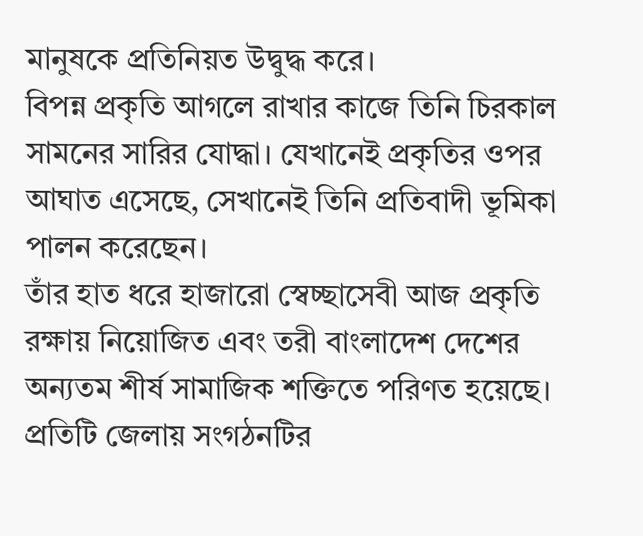মানুষকে প্রতিনিয়ত উদ্বুদ্ধ করে।
বিপন্ন প্রকৃতি আগলে রাখার কাজে তিনি চিরকাল সামনের সারির যোদ্ধা। যেখানেই প্রকৃতির ওপর আঘাত এসেছে, সেখানেই তিনি প্রতিবাদী ভূমিকা পালন করেছেন।
তাঁর হাত ধরে হাজারো স্বেচ্ছাসেবী আজ প্রকৃতি রক্ষায় নিয়োজিত এবং তরী বাংলাদেশ দেশের অন্যতম শীর্ষ সামাজিক শক্তিতে পরিণত হয়েছে। প্রতিটি জেলায় সংগঠনটির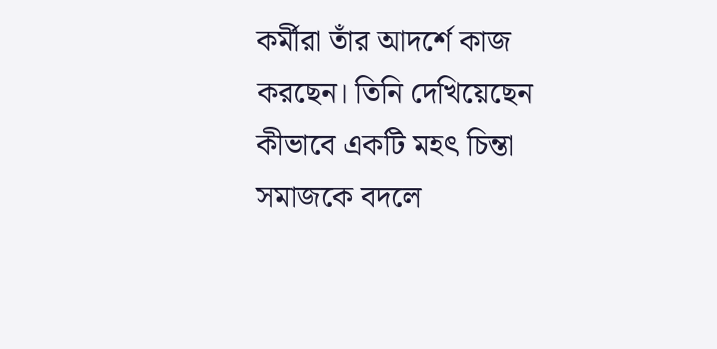কর্মীরা তাঁর আদর্শে কাজ করছেন। তিনি দেখিয়েছেন কীভাবে একটি মহৎ চিন্তা সমাজকে বদলে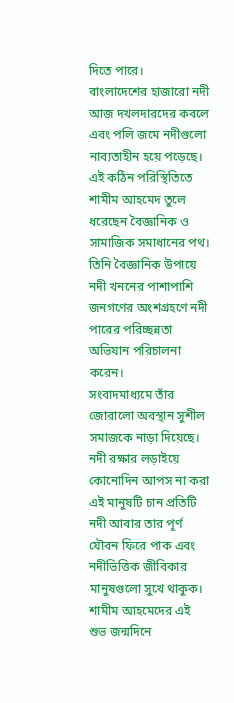দিতে পারে।
বাংলাদেশের হাজারো নদী আজ দখলদারদের কবলে এবং পলি জমে নদীগুলো নাব্যতাহীন হয়ে পড়েছে। এই কঠিন পরিস্থিতিতে শামীম আহমেদ তুলে ধরেছেন বৈজ্ঞানিক ও সামাজিক সমাধানের পথ। তিনি বৈজ্ঞানিক উপায়ে নদী খননের পাশাপাশি জনগণের অংশগ্রহণে নদী পারের পরিচ্ছন্নতা অভিযান পরিচালনা করেন।
সংবাদমাধ্যমে তাঁর জোরালো অবস্থান সুশীল সমাজকে নাড়া দিয়েছে। নদী রক্ষার লড়াইয়ে কোনোদিন আপস না করা এই মানুষটি চান প্রতিটি নদী আবার তার পূর্ণ যৌবন ফিরে পাক এবং নদীভিত্তিক জীবিকার মানুষগুলো সুখে থাকুক।
শামীম আহমেদের এই শুভ জন্মদিনে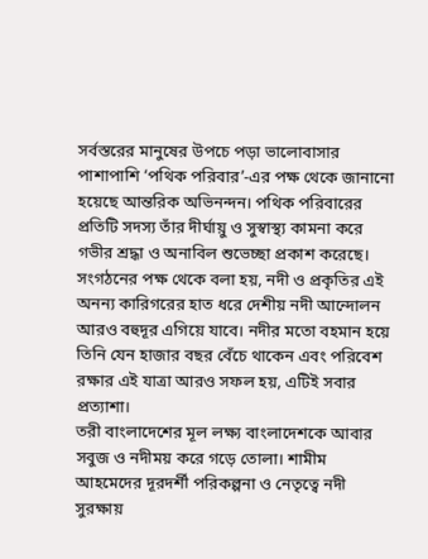সর্বস্তরের মানুষের উপচে পড়া ভালোবাসার পাশাপাশি ‘পথিক পরিবার’-এর পক্ষ থেকে জানানো হয়েছে আন্তরিক অভিনন্দন। পথিক পরিবারের প্রতিটি সদস্য তাঁর দীর্ঘায়ু ও সুস্বাস্থ্য কামনা করে গভীর শ্রদ্ধা ও অনাবিল শুভেচ্ছা প্রকাশ করেছে।
সংগঠনের পক্ষ থেকে বলা হয়, নদী ও প্রকৃতির এই অনন্য কারিগরের হাত ধরে দেশীয় নদী আন্দোলন আরও বহুদূর এগিয়ে যাবে। নদীর মতো বহমান হয়ে তিনি যেন হাজার বছর বেঁচে থাকেন এবং পরিবেশ রক্ষার এই যাত্রা আরও সফল হয়, এটিই সবার প্রত্যাশা।
তরী বাংলাদেশের মূল লক্ষ্য বাংলাদেশকে আবার সবুজ ও নদীময় করে গড়ে তোলা। শামীম আহমেদের দূরদর্শী পরিকল্পনা ও নেতৃত্বে নদী সুরক্ষায়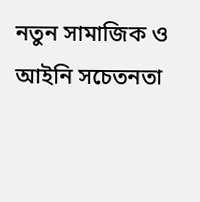নতুন সামাজিক ও আইনি সচেতনতা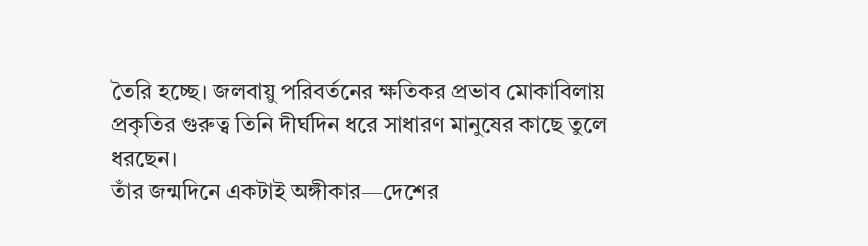তৈরি হচ্ছে। জলবায়ু পরিবর্তনের ক্ষতিকর প্রভাব মোকাবিলায় প্রকৃতির গুরুত্ব তিনি দীর্ঘদিন ধরে সাধারণ মানুষের কাছে তুলে ধরছেন।
তাঁর জন্মদিনে একটাই অঙ্গীকার—দেশের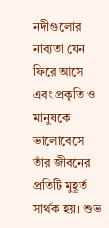নদীগুলোর নাব্যতা যেন ফিরে আসে এবং প্রকৃতি ও মানুষকে ভালোবেসে তাঁর জীবনের প্রতিটি মুহূর্ত সার্থক হয়। শুভ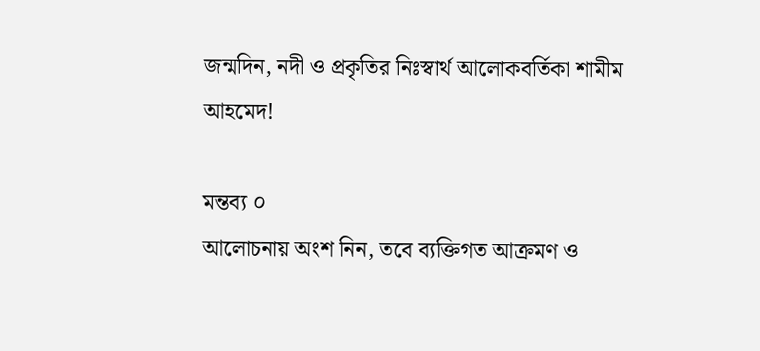জন্মদিন, নদী ও প্রকৃতির নিঃস্বার্থ আলোকবর্তিকা শামীম আহমেদ!

মন্তব্য ০
আলোচনায় অংশ নিন, তবে ব্যক্তিগত আক্রমণ ও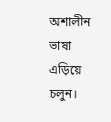অশালীন ভাষা এড়িয়ে চলুন।